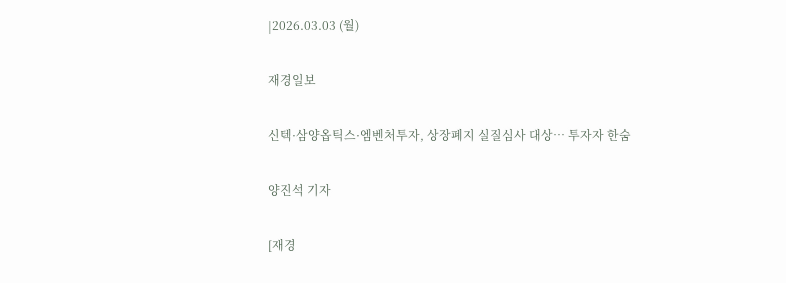|2026.03.03 (월)

재경일보

신텍·삼양옵틱스·엠벤처투자, 상장폐지 실질심사 대상… 투자자 한숨

양진석 기자

[재경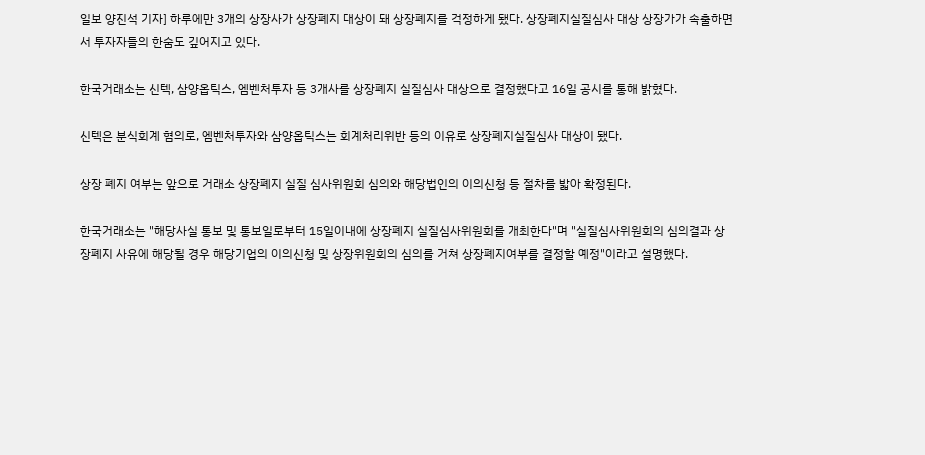일보 양진석 기자] 하루에만 3개의 상장사가 상장폐지 대상이 돼 상장폐지를 걱정하게 됐다. 상장폐지실질심사 대상 상장가가 속출하면서 투자자들의 한숨도 깊어지고 있다.

한국거래소는 신텍, 삼양옵틱스, 엠벤처투자 등 3개사를 상장폐지 실질심사 대상으로 결정했다고 16일 공시를 통해 밝혔다.

신텍은 분식회계 혐의로, 엠벤처투자와 삼양옵틱스는 회계처리위반 등의 이유로 상장폐지실질심사 대상이 됐다.

상장 폐지 여부는 앞으로 거래소 상장폐지 실질 심사위원회 심의와 해당법인의 이의신청 등 절차를 밟아 확정된다.

한국거래소는 "해당사실 통보 및 통보일로부터 15일이내에 상장폐지 실질심사위원회를 개최한다"며 "실질심사위원회의 심의결과 상장폐지 사유에 해당될 경우 해당기업의 이의신청 및 상장위원회의 심의를 거쳐 상장폐지여부를 결정할 예정"이라고 설명했다.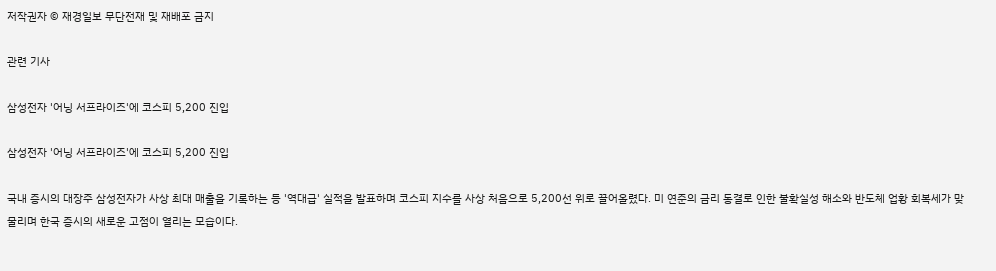저작권자 © 재경일보 무단전재 및 재배포 금지

관련 기사

삼성전자 '어닝 서프라이즈'에 코스피 5,200 진입

삼성전자 '어닝 서프라이즈'에 코스피 5,200 진입

국내 증시의 대장주 삼성전자가 사상 최대 매출을 기록하는 등 '역대급' 실적을 발표하며 코스피 지수를 사상 처음으로 5,200선 위로 끌어올렸다. 미 연준의 금리 동결로 인한 불확실성 해소와 반도체 업황 회복세가 맞물리며 한국 증시의 새로운 고점이 열리는 모습이다.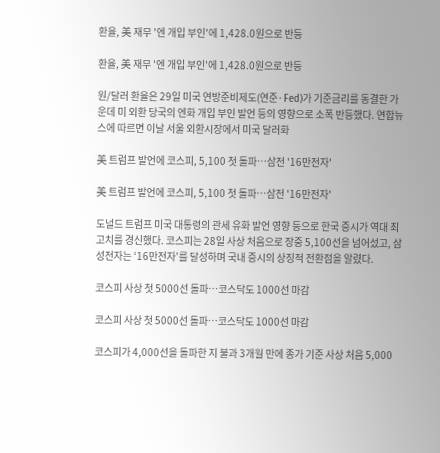환율, 美 재무 '엔 개입 부인'에 1,428.0원으로 반등

환율, 美 재무 '엔 개입 부인'에 1,428.0원으로 반등

원/달러 환율은 29일 미국 연방준비제도(연준·Fed)가 기준금리를 동결한 가운데 미 외환 당국의 엔화 개입 부인 발언 등의 영향으로 소폭 반등했다. 연합뉴스에 따르면 이날 서울 외환시장에서 미국 달러화

美 트럼프 발언에 코스피, 5,100 첫 돌파…삼전 '16만전자'

美 트럼프 발언에 코스피, 5,100 첫 돌파…삼전 '16만전자'

도널드 트럼프 미국 대통령의 관세 유화 발언 영향 등으로 한국 증시가 역대 최고치를 경신했다. 코스피는 28일 사상 처음으로 장중 5,100선을 넘어섰고, 삼성전자는 ‘16만전자’를 달성하며 국내 증시의 상징적 전환점을 알렸다.

코스피 사상 첫 5000선 돌파…코스닥도 1000선 마감

코스피 사상 첫 5000선 돌파…코스닥도 1000선 마감

코스피가 4,000선을 돌파한 지 불과 3개월 만에 종가 기준 사상 처음 5,000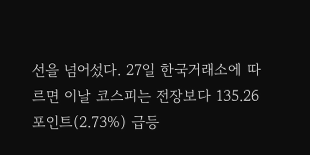선을 넘어섰다. 27일 한국거래소에 따르면 이날 코스피는 전장보다 135.26포인트(2.73%) 급등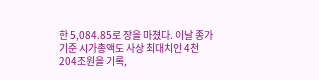한 5,084.85로 장을 마쳤다. 이날 종가 기준 시가총액도 사상 최대치인 4천204조원을 기록,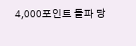4,000포인트 돌파 당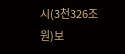시(3천326조원)보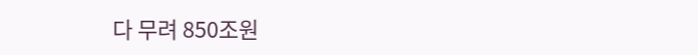다 무려 850조원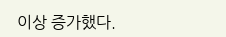이상 증가했다.